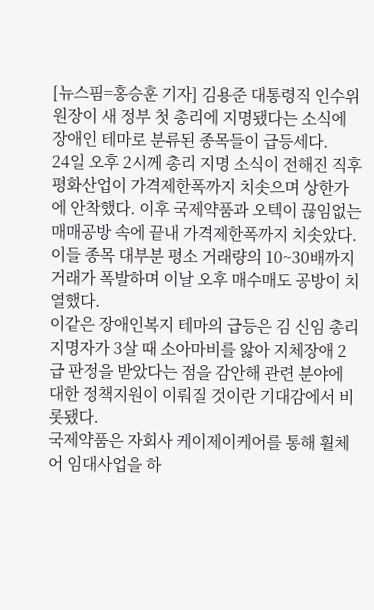[뉴스핌=홍승훈 기자] 김용준 대통령직 인수위원장이 새 정부 첫 총리에 지명됐다는 소식에 장애인 테마로 분류된 종목들이 급등세다.
24일 오후 2시께 총리 지명 소식이 전해진 직후 평화산업이 가격제한폭까지 치솟으며 상한가에 안착했다. 이후 국제약품과 오텍이 끊임없는 매매공방 속에 끝내 가격제한폭까지 치솟았다.
이들 종목 대부분 평소 거래량의 10~30배까지 거래가 폭발하며 이날 오후 매수매도 공방이 치열했다.
이같은 장애인복지 테마의 급등은 김 신임 총리 지명자가 3살 때 소아마비를 앓아 지체장애 2급 판정을 받았다는 점을 감안해 관련 분야에 대한 정책지원이 이뤄질 것이란 기대감에서 비롯됐다.
국제약품은 자회사 케이제이케어를 통해 휠체어 임대사업을 하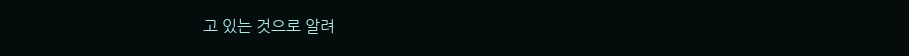고 있는 것으로 알려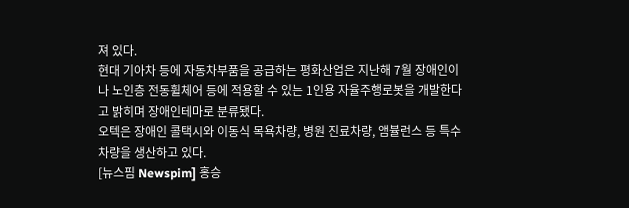져 있다.
현대 기아차 등에 자동차부품을 공급하는 평화산업은 지난해 7월 장애인이나 노인층 전동휠체어 등에 적용할 수 있는 1인용 자율주행로봇을 개발한다고 밝히며 장애인테마로 분류됐다.
오텍은 장애인 콜택시와 이동식 목욕차량, 병원 진료차량, 앰뷸런스 등 특수차량을 생산하고 있다.
[뉴스핌 Newspim] 홍승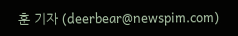훈 기자 (deerbear@newspim.com)